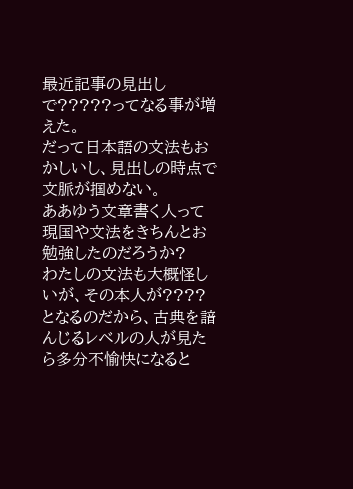最近記事の見出しで?????ってなる事が増えた。
だって日本語の文法もおかしいし、見出しの時点で文脈が掴めない。
ああゆう文章書く人って現国や文法をきちんとお勉強したのだろうか?
わたしの文法も大概怪しいが、その本人が????となるのだから、古典を諳んじるレベルの人が見たら多分不愉快になると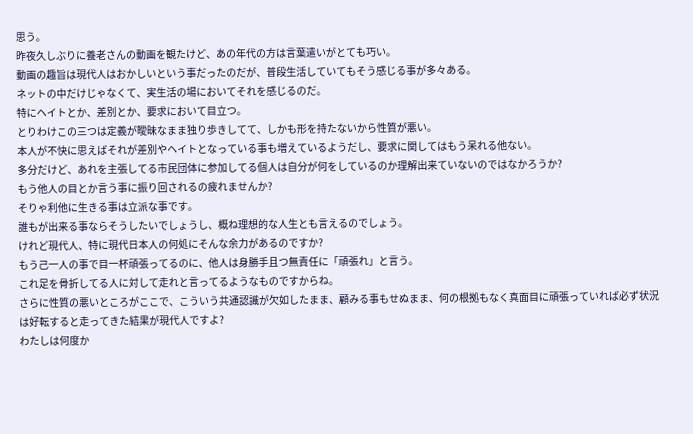思う。
昨夜久しぶりに養老さんの動画を観たけど、あの年代の方は言葉遣いがとても巧い。
動画の趣旨は現代人はおかしいという事だったのだが、普段生活していてもそう感じる事が多々ある。
ネットの中だけじゃなくて、実生活の場においてそれを感じるのだ。
特にヘイトとか、差別とか、要求において目立つ。
とりわけこの三つは定義が曖昧なまま独り歩きしてて、しかも形を持たないから性質が悪い。
本人が不快に思えばそれが差別やヘイトとなっている事も増えているようだし、要求に関してはもう呆れる他ない。
多分だけど、あれを主張してる市民団体に参加してる個人は自分が何をしているのか理解出来ていないのではなかろうか?
もう他人の目とか言う事に振り回されるの疲れませんか?
そりゃ利他に生きる事は立派な事です。
誰もが出来る事ならそうしたいでしょうし、概ね理想的な人生とも言えるのでしょう。
けれど現代人、特に現代日本人の何処にそんな余力があるのですか?
もう己一人の事で目一杯頑張ってるのに、他人は身勝手且つ無責任に「頑張れ」と言う。
これ足を骨折してる人に対して走れと言ってるようなものですからね。
さらに性質の悪いところがここで、こういう共通認識が欠如したまま、顧みる事もせぬまま、何の根拠もなく真面目に頑張っていれば必ず状況は好転すると走ってきた結果が現代人ですよ?
わたしは何度か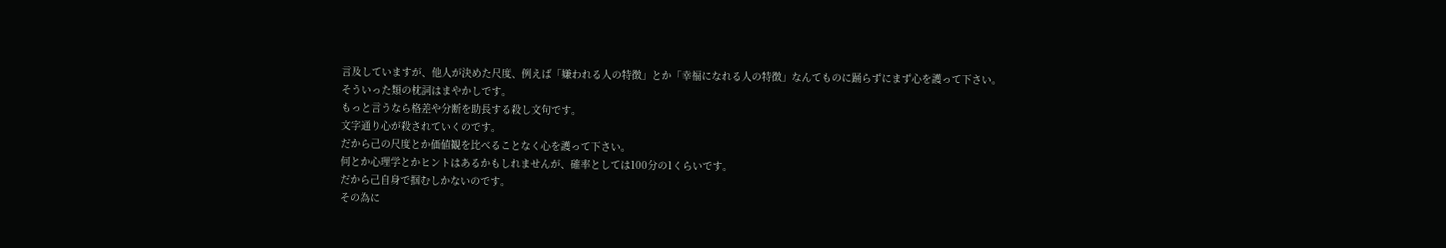言及していますが、他人が決めた尺度、例えば「嫌われる人の特徴」とか「幸福になれる人の特徴」なんてものに踊らずにまず心を護って下さい。
そういった類の枕詞はまやかしです。
もっと言うなら格差や分断を助長する殺し文句です。
文字通り心が殺されていくのです。
だから己の尺度とか価値観を比べることなく心を護って下さい。
何とか心理学とかヒントはあるかもしれませんが、確率としては100分の1くらいです。
だから己自身で掴むしかないのです。
その為に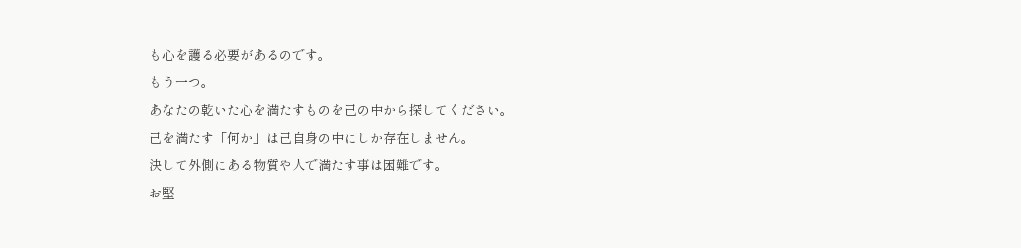も心を護る必要があるのです。
もう一つ。
あなたの乾いた心を満たすものを己の中から探してください。
己を満たす「何か」は己自身の中にしか存在しません。
決して外側にある物質や人で満たす事は困難です。
お堅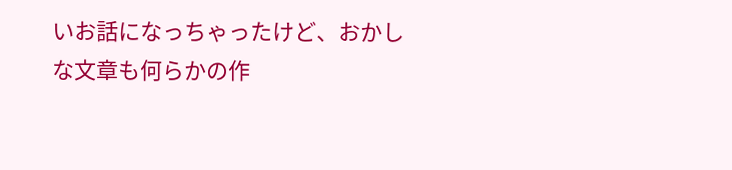いお話になっちゃったけど、おかしな文章も何らかの作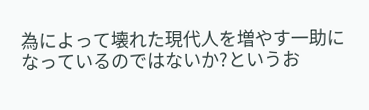為によって壊れた現代人を増やす一助になっているのではないか?というお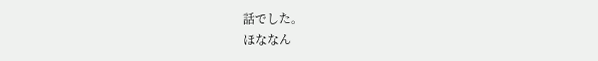話でした。
ほななん